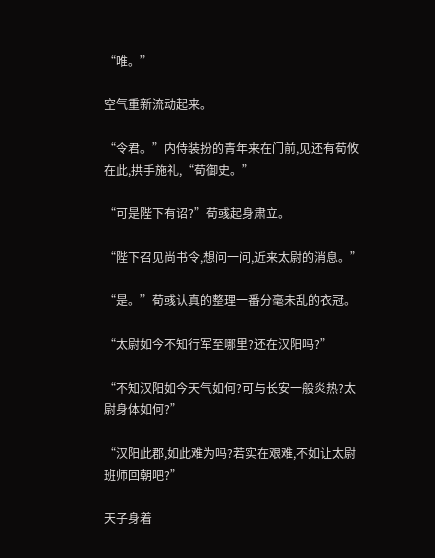“唯。”

空气重新流动起来。

“令君。”内侍装扮的青年来在门前,见还有荀攸在此,拱手施礼,“荀御史。”

“可是陛下有诏?”荀彧起身肃立。

“陛下召见尚书令,想问一问,近来太尉的消息。”

“是。”荀彧认真的整理一番分毫未乱的衣冠。

“太尉如今不知行军至哪里?还在汉阳吗?”

“不知汉阳如今天气如何?可与长安一般炎热?太尉身体如何?”

“汉阳此郡,如此难为吗?若实在艰难,不如让太尉班师回朝吧?”

天子身着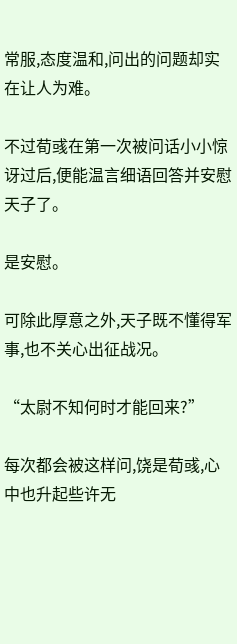常服,态度温和,问出的问题却实在让人为难。

不过荀彧在第一次被问话小小惊讶过后,便能温言细语回答并安慰天子了。

是安慰。

可除此厚意之外,天子既不懂得军事,也不关心出征战况。

“太尉不知何时才能回来?”

每次都会被这样问,饶是荀彧,心中也升起些许无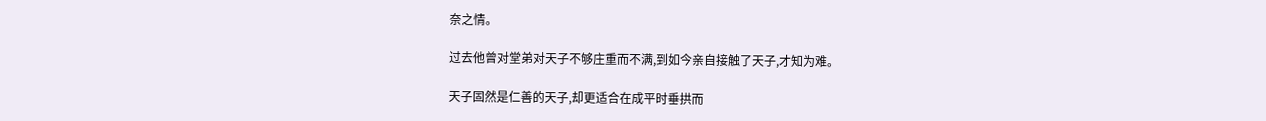奈之情。

过去他曾对堂弟对天子不够庄重而不满,到如今亲自接触了天子,才知为难。

天子固然是仁善的天子,却更适合在成平时垂拱而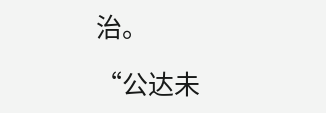治。

“公达未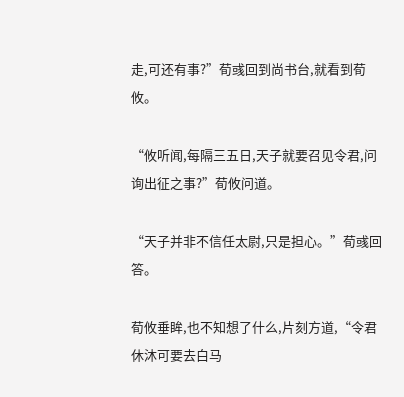走,可还有事?”荀彧回到尚书台,就看到荀攸。

“攸听闻,每隔三五日,天子就要召见令君,问询出征之事?”荀攸问道。

“天子并非不信任太尉,只是担心。”荀彧回答。

荀攸垂眸,也不知想了什么,片刻方道,“令君休沐可要去白马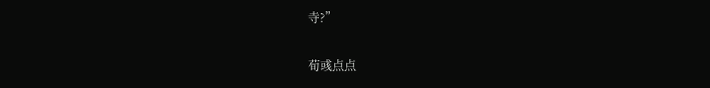寺?”

荀彧点点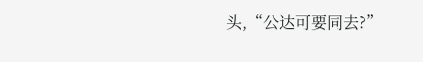头,“公达可要同去?”